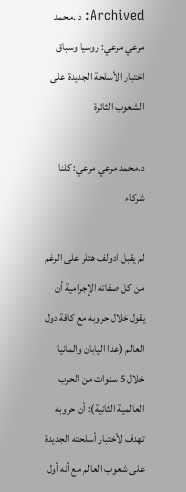Archived: د .محمد مرعي مرعي: روسيا وسباق اختبار الأسلحة الجديدة على الشعوب الثائرة

د.محمد مرعي مرعي: كلنا شركاء

لم يقبل ادولف هتلر على الرغم من كل صفاته الإجرامية أن يقول خلال حروبه مع كافة دول العالم (عدا اليابان والمانيا خلال 5 سنوات من الحرب العالمية الثانية): أن حروبه تهدف لأختبار أسلحته الجديدة على شعوب العالم مع أنه أول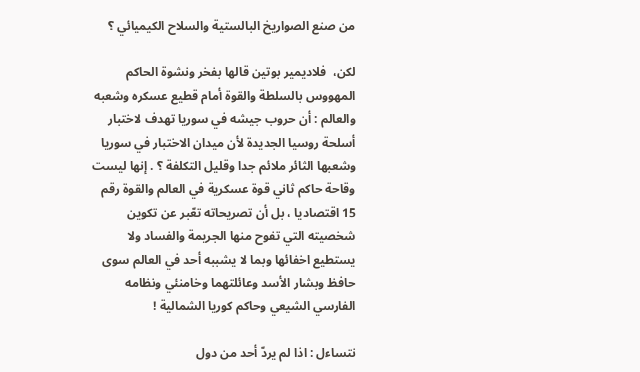من صنع الصواريخ البالستية والسلاح الكيميائي ؟

لكن،  فلاديمير بوتين قالها بفخر ونشوة الحاكم المهووس بالسلطة والقوة أمام قطيع عسكره وشعبه والعالم : أن حروب جيشه في سوريا تهدف لاختبار أسلحة روسيا الجديدة لأن ميدان الاختبار في سوريا وشعبها الثائر ملائم جدا وقليل التكلفة ؟ . إنها ليست وقاحة حاكم ثاني قوة عسكرية في العالم والقوة رقم 15 اقتصاديا ، بل أن تصريحاته تعّبر عن تكوين شخصيته التي تفوح منها الجريمة والفساد ولا يستطيع اخفائها وبما لا يشببه أحد في العالم سوى حافظ وبشار الأسد وعائلتهما وخامنئي ونظامه الفارسي الشيعي وحاكم كوريا الشمالية !

نتساءل : اذا لم يردّ أحد من دول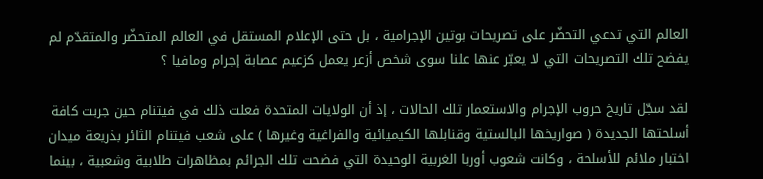العالم التي تدعي التحضّر على تصريحات بوتين الإجرامية ، بل حتى الإعلام المستقل في العالم المتحضّر والمتقدّم لم يفضح تلك التصريحات التي لا يعبّر عنها علنا سوى شخص أزعر يعمل كزعيم عصابة إجرام ومافيا ؟

لقد سجّل تاريخ حروب الإجرام والاستعمار تلك الحالات ، إذ أن الولايات المتحدة فعلت ذلك في فيتنام حين جربت كافة أسلحتها الجديدة ( صواريخها البالستية وقنابلها الكيميائية والفراغية وغيرها ) على شعب فيتنام الثائر بذريعة ميدان اختبار ملائم للأسلحة ، وكانت شعوب أوربا الغربية الوحيدة التي فضحت تلك الجرائم بمظاهرات طلابية وشعبية ، بينما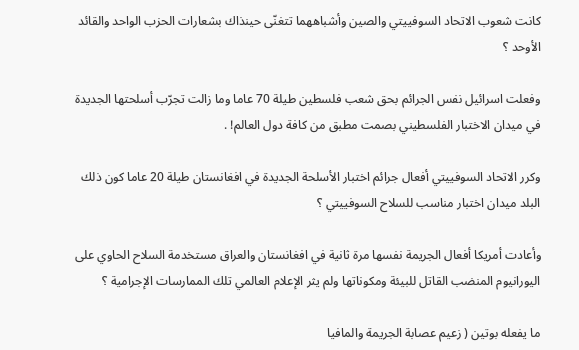كانت شعوب الاتحاد السوفييتي والصين وأشباههما تتغنّى حينذاك بشعارات الحزب الواحد والقائد الأوحد ؟

وفعلت اسرائيل نفس الجرائم بحق شعب فلسطين طيلة 70 عاما وما زالت تجرّب أسلحتها الجديدة في ميدان الاختبار الفلسطيني بصمت مطبق من كافة دول العالم! .

وكرر الاتحاد السوفييتي أفعال جرائم اختبار الأسلحة الجديدة في افغانستان طيلة 20 عاما كون ذلك البلد ميدان اختبار مناسب للسلاح السوفييتي ؟

وأعادت أمريكا أفعال الجريمة نفسها مرة ثانية في افغانستان والعراق مستخدمة السلاح الحاوي على اليورانيوم المنضب القاتل للبيئة ومكوناتها ولم يثر الإعلام العالمي تلك الممارسات الإجرامية ؟

ما يفعله بوتين ( زعيم عصابة الجريمة والمافيا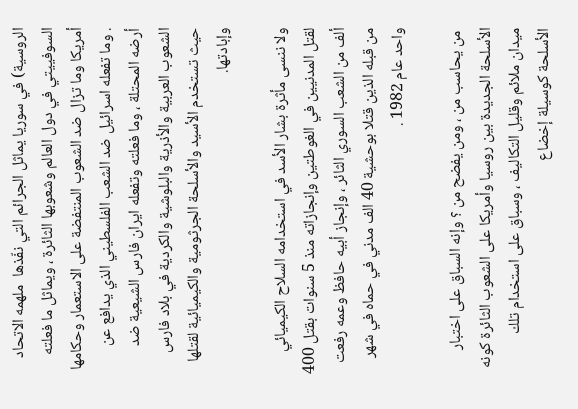الروسية) في سوريا يماثل الجرائم التي نفّذها  ملهمه الاتحاد السوفييتي في دول العالم وشعوبها الثائرة ، ويماثل ما فعلته أمريكا وما تزال ضد الشعوب المنتفضة على الاستعمار وحكامها . وما تفعله اسرائيل ضد الشعب الفلسطيني الذي يدافع عن أرضه المحتلة ، وما فعلته وتفعله ايران فارس الشيعية ضد الشعوب العربية والأذرية والبلوشية والكردية في بلاد فارس حيث تستخدم الأسيد والأسلحة الجرثومية والكيميائية لقتلها وإبادتها.

ولا ننسى مأثرة بشار الأسد في استخدامه السلاح الكيميائي لقتل المدنيين في الغوطتين وإنجازاته منذ 5 سنوات بقتل 400 ألف من الشعب السوري الثائر ، وإنجاز أبيه حافظ وعمه رفعت من قبله الذين قتلا بوحشية 40 الف مدني في حماه في شهر واحد عام 1982 .

 من يحاسب من ، ومن يفضح من ؟ وإنه السباق على اختبار الأسلحة الجديدة بين روسيا وأمريكا على الشعوب الثائرة كونه ميدان ملائم وقليل التكاليف ، وسباق على استخدام تلك الأسلحة كوسيلة إخضاع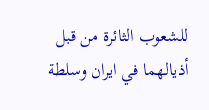للشعوب الثائرة من قبل أذيالهما في ايران وسلطة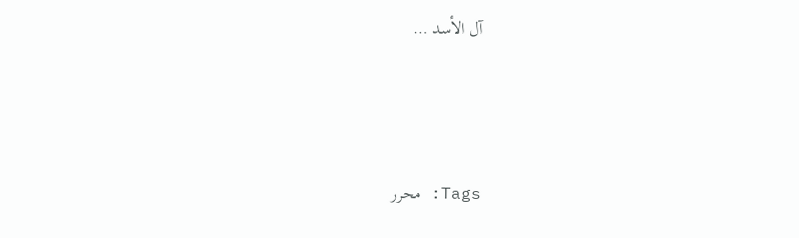آل الأسد …





Tags: محرر